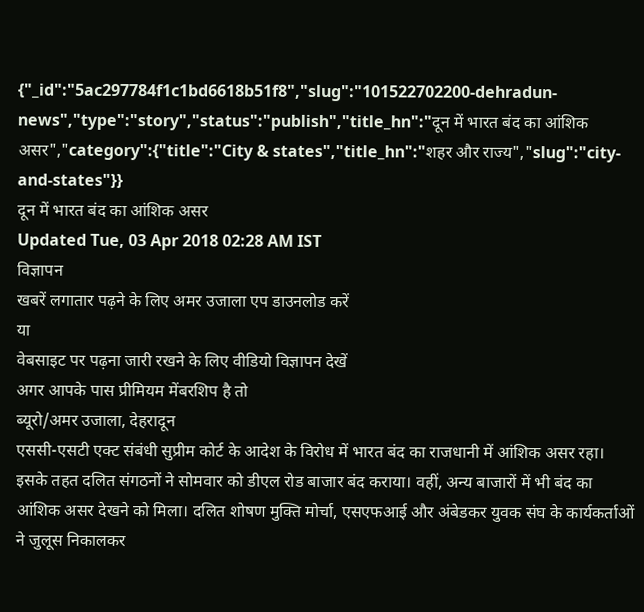{"_id":"5ac297784f1c1bd6618b51f8","slug":"101522702200-dehradun-news","type":"story","status":"publish","title_hn":"दून में भारत बंद का आंशिक असर","category":{"title":"City & states","title_hn":"शहर और राज्य","slug":"city-and-states"}}
दून में भारत बंद का आंशिक असर
Updated Tue, 03 Apr 2018 02:28 AM IST
विज्ञापन
खबरें लगातार पढ़ने के लिए अमर उजाला एप डाउनलोड करें
या
वेबसाइट पर पढ़ना जारी रखने के लिए वीडियो विज्ञापन देखें
अगर आपके पास प्रीमियम मेंबरशिप है तो
ब्यूरो/अमर उजाला, देहरादून
एससी-एसटी एक्ट संबंधी सुप्रीम कोर्ट के आदेश के विरोध में भारत बंद का राजधानी में आंशिक असर रहा। इसके तहत दलित संगठनों ने सोमवार को डीएल रोड बाजार बंद कराया। वहीं, अन्य बाजारों में भी बंद का आंशिक असर देखने को मिला। दलित शोषण मुक्ति मोर्चा, एसएफआई और अंबेडकर युवक संघ के कार्यकर्ताओं ने जुलूस निकालकर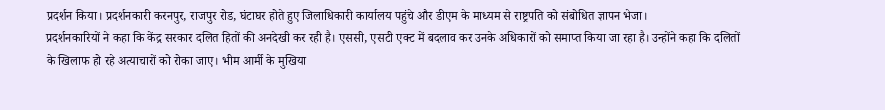प्रदर्शन किया। प्रदर्शनकारी करनपुर, राजपुर रोड, घंटाघर होते हुए जिलाधिकारी कार्यालय पहुंचे और डीएम के माध्यम से राष्ट्रपति को संबोधित ज्ञापन भेजा।
प्रदर्शनकारियों ने कहा कि केंद्र सरकार दलित हितों की अनदेखी कर रही है। एससी, एसटी एक्ट में बदलाव कर उनके अधिकारों को समाप्त किया जा रहा है। उन्होंने कहा कि दलितों के खिलाफ हो रहे अत्याचारों को रोका जाए। भीम आर्मी के मुखिया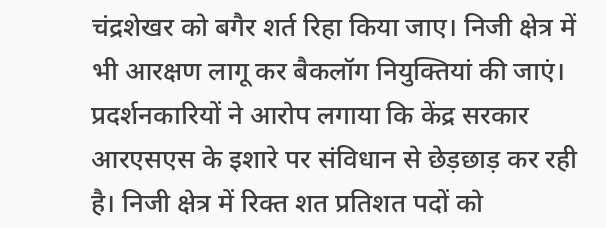चंद्रशेखर को बगैर शर्त रिहा किया जाए। निजी क्षेत्र में भी आरक्षण लागू कर बैकलॉग नियुक्तियां की जाएं। प्रदर्शनकारियों ने आरोप लगाया कि केंद्र सरकार आरएसएस के इशारे पर संविधान से छेड़छाड़ कर रही है। निजी क्षेत्र में रिक्त शत प्रतिशत पदों को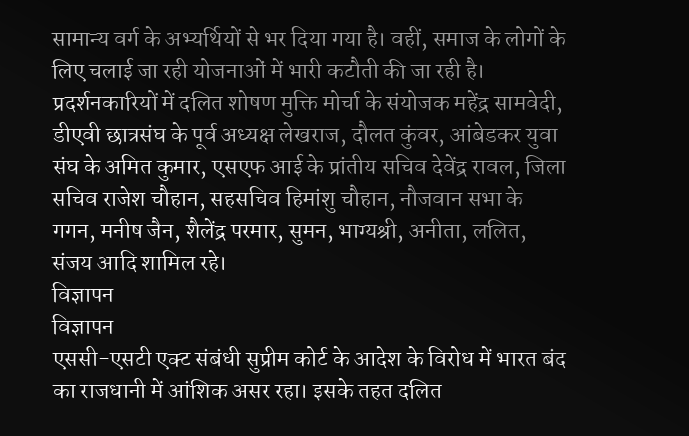सामान्य वर्ग के अभ्यर्थियों से भर दिया गया है। वहीं, समाज के लोगों के लिए चलाई जा रही योजनाओं में भारी कटौती की जा रही है।
प्रदर्शनकारियों में दलित शोषण मुक्ति मोर्चा के संयोजक महेंद्र सामवेदी, डीएवी छात्रसंघ के पूर्व अध्यक्ष लेखराज, दौलत कुंवर, आंबेडकर युवा संघ के अमित कुमार, एसएफ आई के प्रांतीय सचिव देवेंद्र रावल, जिला सचिव राजेश चौहान, सहसचिव हिमांशु चौहान, नौजवान सभा के गगन, मनीष जैन, शैलेंद्र परमार, सुमन, भाग्यश्री, अनीता, ललित, संजय आदि शामिल रहे।
विज्ञापन
विज्ञापन
एससी-एसटी एक्ट संबंधी सुप्रीम कोर्ट के आदेश के विरोध में भारत बंद का राजधानी में आंशिक असर रहा। इसके तहत दलित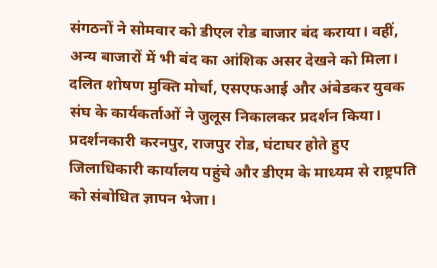संगठनों ने सोमवार को डीएल रोड बाजार बंद कराया। वहीं, अन्य बाजारों में भी बंद का आंशिक असर देखने को मिला। दलित शोषण मुक्ति मोर्चा, एसएफआई और अंबेडकर युवक संघ के कार्यकर्ताओं ने जुलूस निकालकर प्रदर्शन किया। प्रदर्शनकारी करनपुर, राजपुर रोड, घंटाघर होते हुए जिलाधिकारी कार्यालय पहुंचे और डीएम के माध्यम से राष्ट्रपति को संबोधित ज्ञापन भेजा।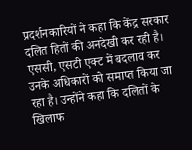प्रदर्शनकारियों ने कहा कि केंद्र सरकार दलित हितों की अनदेखी कर रही है। एससी, एसटी एक्ट में बदलाव कर उनके अधिकारों को समाप्त किया जा रहा है। उन्होंने कहा कि दलितों के खिलाफ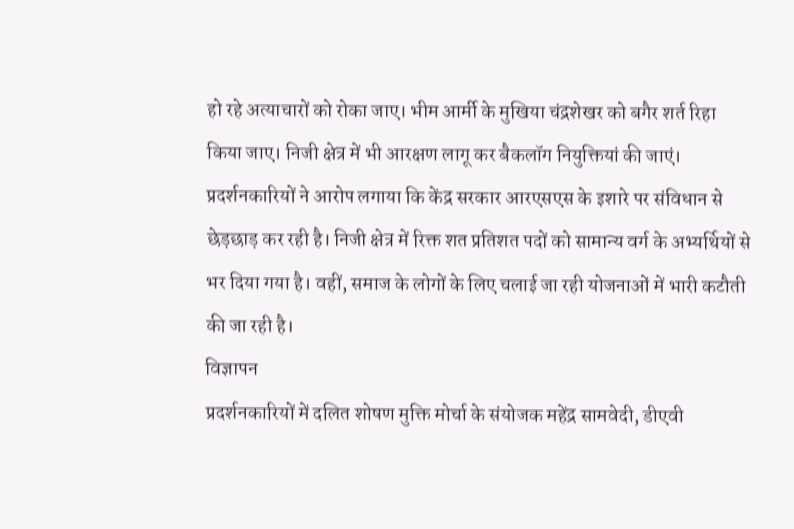हो रहे अत्याचारों को रोका जाए। भीम आर्मी के मुखिया चंद्रशेखर को बगैर शर्त रिहा किया जाए। निजी क्षेत्र में भी आरक्षण लागू कर बैकलॉग नियुक्तियां की जाएं। प्रदर्शनकारियों ने आरोप लगाया कि केंद्र सरकार आरएसएस के इशारे पर संविधान से छेड़छाड़ कर रही है। निजी क्षेत्र में रिक्त शत प्रतिशत पदों को सामान्य वर्ग के अभ्यर्थियों से भर दिया गया है। वहीं, समाज के लोगों के लिए चलाई जा रही योजनाओं में भारी कटौती की जा रही है।
विज्ञापन
प्रदर्शनकारियों में दलित शोषण मुक्ति मोर्चा के संयोजक महेंद्र सामवेदी, डीएवी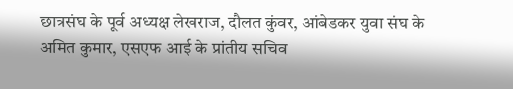छात्रसंघ के पूर्व अध्यक्ष लेखराज, दौलत कुंवर, आंबेडकर युवा संघ के अमित कुमार, एसएफ आई के प्रांतीय सचिव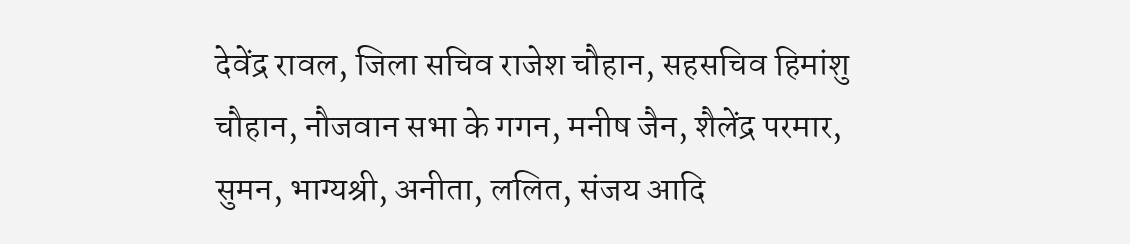देवेंद्र रावल, जिला सचिव राजेश चौहान, सहसचिव हिमांशु चौहान, नौजवान सभा के गगन, मनीष जैन, शैलेंद्र परमार, सुमन, भाग्यश्री, अनीता, ललित, संजय आदि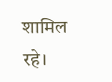शामिल रहे।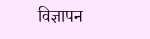विज्ञापन